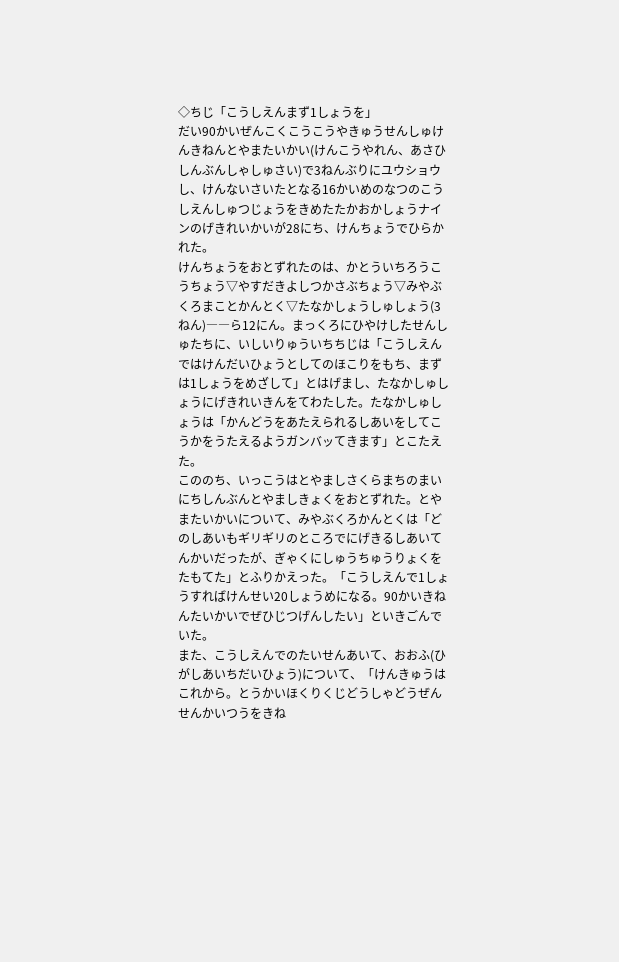◇ちじ「こうしえんまず1しょうを」
だい90かいぜんこくこうこうやきゅうせんしゅけんきねんとやまたいかい(けんこうやれん、あさひしんぶんしゃしゅさい)で3ねんぶりにユウショウし、けんないさいたとなる16かいめのなつのこうしえんしゅつじょうをきめたたかおかしょうナインのげきれいかいが28にち、けんちょうでひらかれた。
けんちょうをおとずれたのは、かとういちろうこうちょう▽やすだきよしつかさぶちょう▽みやぶくろまことかんとく▽たなかしょうしゅしょう(3ねん)――ら12にん。まっくろにひやけしたせんしゅたちに、いしいりゅういちちじは「こうしえんではけんだいひょうとしてのほこりをもち、まずは1しょうをめざして」とはげまし、たなかしゅしょうにげきれいきんをてわたした。たなかしゅしょうは「かんどうをあたえられるしあいをしてこうかをうたえるようガンバッてきます」とこたえた。
こののち、いっこうはとやましさくらまちのまいにちしんぶんとやましきょくをおとずれた。とやまたいかいについて、みやぶくろかんとくは「どのしあいもギリギリのところでにげきるしあいてんかいだったが、ぎゃくにしゅうちゅうりょくをたもてた」とふりかえった。「こうしえんで1しょうすればけんせい20しょうめになる。90かいきねんたいかいでぜひじつげんしたい」といきごんでいた。
また、こうしえんでのたいせんあいて、おおふ(ひがしあいちだいひょう)について、「けんきゅうはこれから。とうかいほくりくじどうしゃどうぜんせんかいつうをきね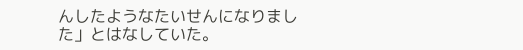んしたようなたいせんになりました」とはなしていた。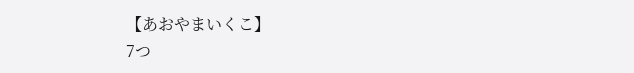【あおやまいくこ】
7つ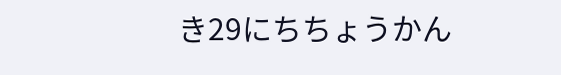き29にちちょうかん